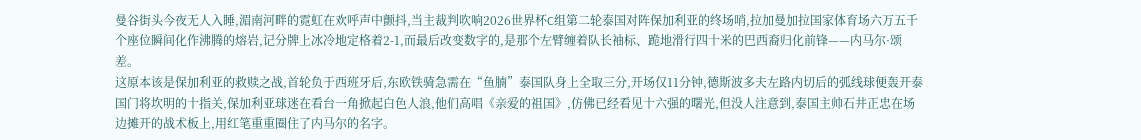曼谷街头今夜无人入睡,湄南河畔的霓虹在欢呼声中颤抖,当主裁判吹响2026世界杯C组第二轮泰国对阵保加利亚的终场哨,拉加曼加拉国家体育场六万五千个座位瞬间化作沸腾的熔岩,记分牌上冰冷地定格着2-1,而最后改变数字的,是那个左臂缠着队长袖标、跪地滑行四十米的巴西裔归化前锋——内马尔·颂差。
这原本该是保加利亚的救赎之战,首轮负于西班牙后,东欧铁骑急需在“鱼腩”泰国队身上全取三分,开场仅11分钟,德斯波多夫左路内切后的弧线球便轰开泰国门将坎明的十指关,保加利亚球迷在看台一角掀起白色人浪,他们高唱《亲爱的祖国》,仿佛已经看见十六强的曙光,但没人注意到,泰国主帅石井正忠在场边摊开的战术板上,用红笔重重圈住了内马尔的名字。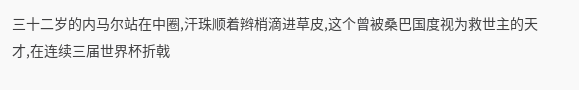三十二岁的内马尔站在中圈,汗珠顺着辫梢滴进草皮,这个曾被桑巴国度视为救世主的天才,在连续三届世界杯折戟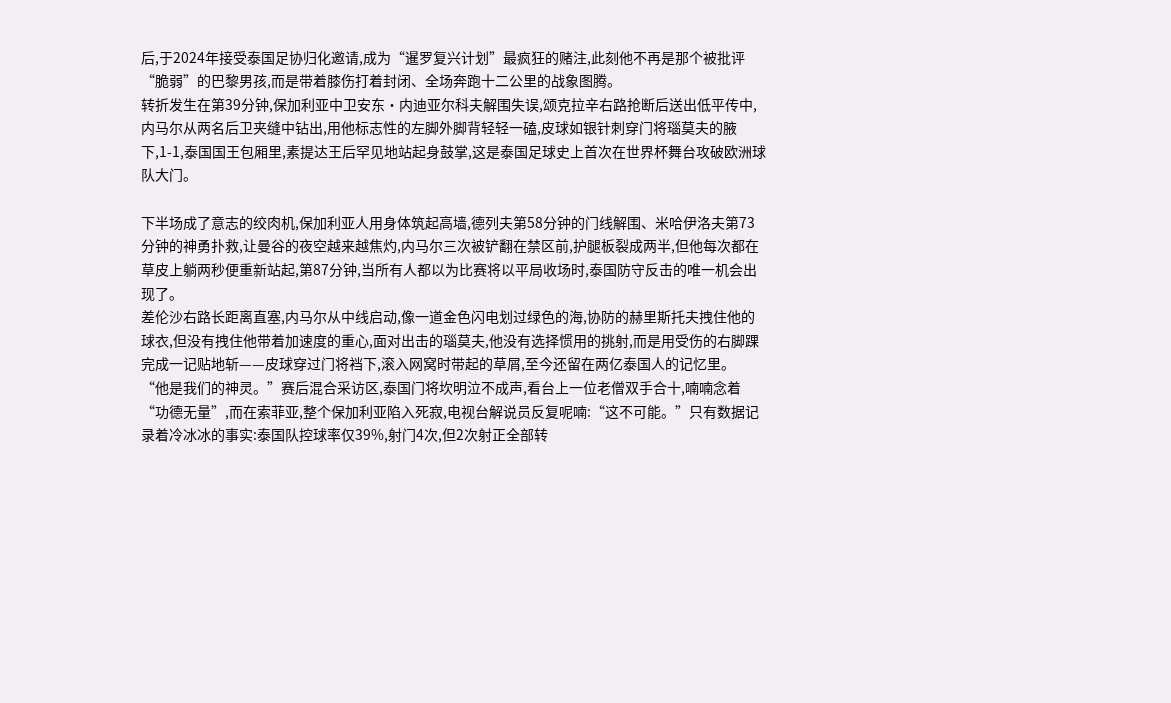后,于2024年接受泰国足协归化邀请,成为“暹罗复兴计划”最疯狂的赌注,此刻他不再是那个被批评“脆弱”的巴黎男孩,而是带着膝伤打着封闭、全场奔跑十二公里的战象图腾。
转折发生在第39分钟,保加利亚中卫安东·内迪亚尔科夫解围失误,颂克拉辛右路抢断后送出低平传中,内马尔从两名后卫夹缝中钻出,用他标志性的左脚外脚背轻轻一磕,皮球如银针刺穿门将瑙莫夫的腋下,1-1,泰国国王包厢里,素提达王后罕见地站起身鼓掌,这是泰国足球史上首次在世界杯舞台攻破欧洲球队大门。

下半场成了意志的绞肉机,保加利亚人用身体筑起高墙,德列夫第58分钟的门线解围、米哈伊洛夫第73分钟的神勇扑救,让曼谷的夜空越来越焦灼,内马尔三次被铲翻在禁区前,护腿板裂成两半,但他每次都在草皮上躺两秒便重新站起,第87分钟,当所有人都以为比赛将以平局收场时,泰国防守反击的唯一机会出现了。
差伦沙右路长距离直塞,内马尔从中线启动,像一道金色闪电划过绿色的海,协防的赫里斯托夫拽住他的球衣,但没有拽住他带着加速度的重心,面对出击的瑙莫夫,他没有选择惯用的挑射,而是用受伤的右脚踝完成一记贴地斩——皮球穿过门将裆下,滚入网窝时带起的草屑,至今还留在两亿泰国人的记忆里。
“他是我们的神灵。”赛后混合采访区,泰国门将坎明泣不成声,看台上一位老僧双手合十,喃喃念着“功德无量”,而在索菲亚,整个保加利亚陷入死寂,电视台解说员反复呢喃:“这不可能。”只有数据记录着冷冰冰的事实:泰国队控球率仅39%,射门4次,但2次射正全部转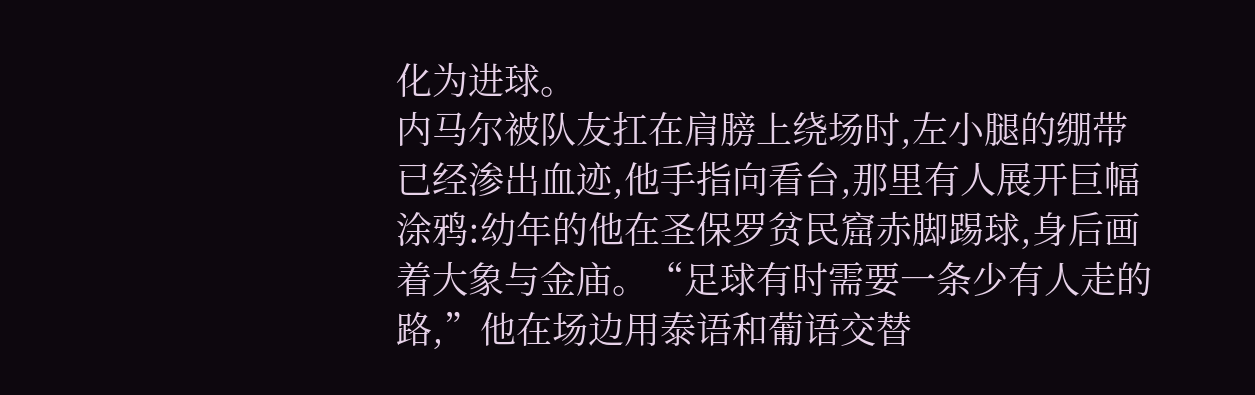化为进球。
内马尔被队友扛在肩膀上绕场时,左小腿的绷带已经渗出血迹,他手指向看台,那里有人展开巨幅涂鸦:幼年的他在圣保罗贫民窟赤脚踢球,身后画着大象与金庙。“足球有时需要一条少有人走的路,”他在场边用泰语和葡语交替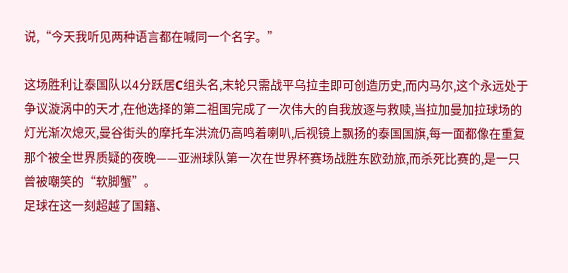说,“今天我听见两种语言都在喊同一个名字。”

这场胜利让泰国队以4分跃居C组头名,末轮只需战平乌拉圭即可创造历史,而内马尔,这个永远处于争议漩涡中的天才,在他选择的第二祖国完成了一次伟大的自我放逐与救赎,当拉加曼加拉球场的灯光渐次熄灭,曼谷街头的摩托车洪流仍高鸣着喇叭,后视镜上飘扬的泰国国旗,每一面都像在重复那个被全世界质疑的夜晚——亚洲球队第一次在世界杯赛场战胜东欧劲旅,而杀死比赛的,是一只曾被嘲笑的“软脚蟹”。
足球在这一刻超越了国籍、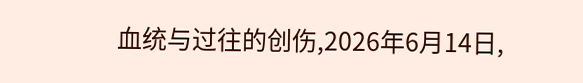血统与过往的创伤,2026年6月14日,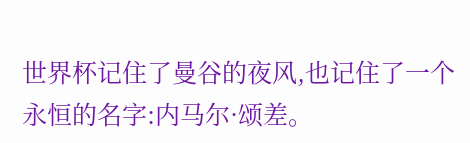世界杯记住了曼谷的夜风,也记住了一个永恒的名字:内马尔·颂差。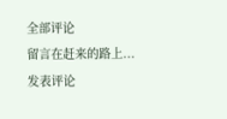全部评论
留言在赶来的路上...
发表评论